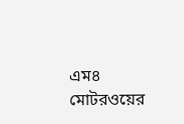এম৪ মোটরওয়ের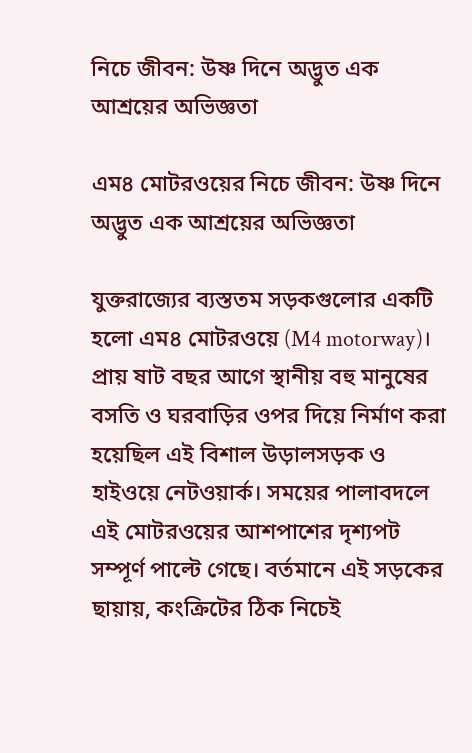নিচে জীবন: উষ্ণ দিনে অদ্ভুত এক আশ্রয়ের অভিজ্ঞতা

এম৪ মোটরওয়ের নিচে জীবন: উষ্ণ দিনে অদ্ভুত এক আশ্রয়ের অভিজ্ঞতা

যুক্তরাজ্যের ব্যস্ততম সড়কগুলোর একটি হলো এম৪ মোটরওয়ে (M4 motorway)। প্রায় ষাট বছর আগে স্থানীয় বহু মানুষের বসতি ও ঘরবাড়ির ওপর দিয়ে নির্মাণ করা হয়েছিল এই বিশাল উড়ালসড়ক ও হাইওয়ে নেটওয়ার্ক। সময়ের পালাবদলে এই মোটরওয়ের আশপাশের দৃশ্যপট সম্পূর্ণ পাল্টে গেছে। বর্তমানে এই সড়কের ছায়ায়, কংক্রিটের ঠিক নিচেই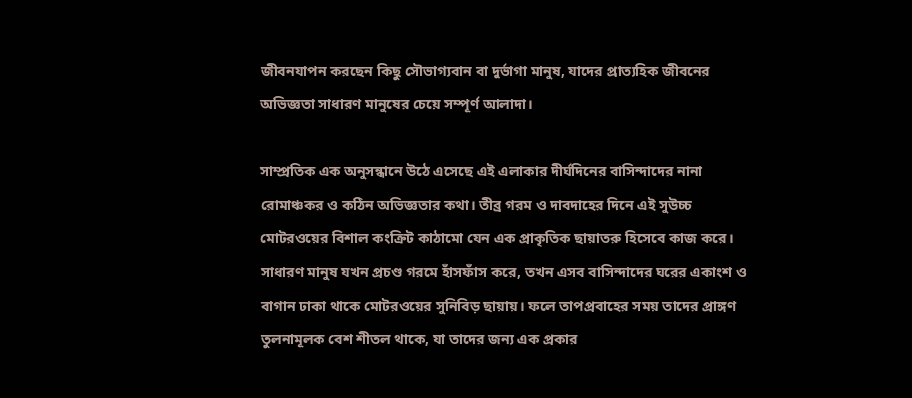জীবনযাপন করছেন কিছু সৌভাগ্যবান বা দুর্ভাগা মানুষ, যাদের প্রাত্যহিক জীবনের অভিজ্ঞতা সাধারণ মানুষের চেয়ে সম্পূর্ণ আলাদা।

সাম্প্রতিক এক অনুসন্ধানে উঠে এসেছে এই এলাকার দীর্ঘদিনের বাসিন্দাদের নানা রোমাঞ্চকর ও কঠিন অভিজ্ঞতার কথা। তীব্র গরম ও দাবদাহের দিনে এই সুউচ্চ মোটরওয়ের বিশাল কংক্রিট কাঠামো যেন এক প্রাকৃতিক ছায়াতরু হিসেবে কাজ করে। সাধারণ মানুষ যখন প্রচণ্ড গরমে হাঁসফাঁস করে, তখন এসব বাসিন্দাদের ঘরের একাংশ ও বাগান ঢাকা থাকে মোটরওয়ের সুনিবিড় ছায়ায়। ফলে তাপপ্রবাহের সময় তাদের প্রাঙ্গণ তুলনামূলক বেশ শীতল থাকে, যা তাদের জন্য এক প্রকার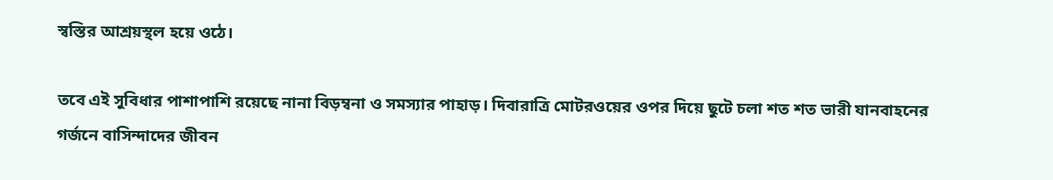স্বস্তির আশ্রয়স্থল হয়ে ওঠে।

তবে এই সুবিধার পাশাপাশি রয়েছে নানা বিড়ম্বনা ও সমস্যার পাহাড়। দিবারাত্রি মোটরওয়ের ওপর দিয়ে ছুটে চলা শত শত ভারী যানবাহনের গর্জনে বাসিন্দাদের জীবন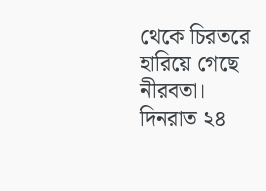থেকে চিরতরে হারিয়ে গেছে নীরবতা। দিনরাত ২৪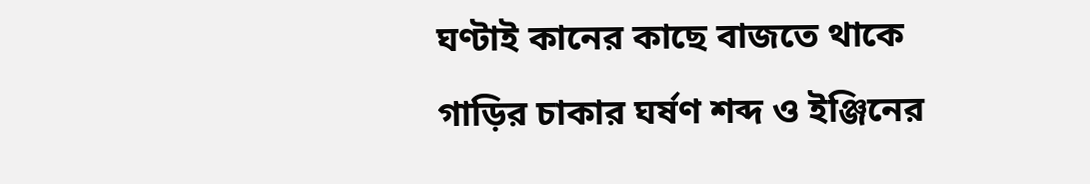ঘণ্টাই কানের কাছে বাজতে থাকে গাড়ির চাকার ঘর্ষণ শব্দ ও ইঞ্জিনের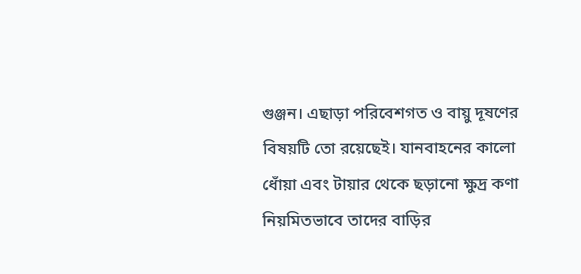গুঞ্জন। এছাড়া পরিবেশগত ও বায়ু দূষণের বিষয়টি তো রয়েছেই। যানবাহনের কালো ধোঁয়া এবং টায়ার থেকে ছড়ানো ক্ষুদ্র কণা নিয়মিতভাবে তাদের বাড়ির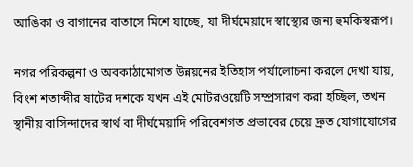আঙিকা ও বাগানের বাতাসে মিশে যাচ্ছে, যা দীর্ঘমেয়াদে স্বাস্থ্যের জন্য হুমকিস্বরূপ।

নগর পরিকল্পনা ও অবকাঠামোগত উন্নয়নের ইতিহাস পর্যালোচনা করলে দেখা যায়, বিংশ শতাব্দীর ষাটের দশকে যখন এই মোটরওয়েটি সম্প্রসারণ করা হচ্ছিল, তখন স্থানীয় বাসিন্দাদের স্বার্থ বা দীর্ঘমেয়াদি পরিবেশগত প্রভাবের চেয়ে দ্রুত যোগাযোগের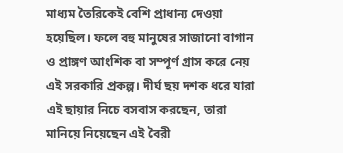মাধ্যম তৈরিকেই বেশি প্রাধান্য দেওয়া হয়েছিল। ফলে বহু মানুষের সাজানো বাগান ও প্রাঙ্গণ আংশিক বা সম্পূর্ণ গ্রাস করে নেয় এই সরকারি প্রকল্প। দীর্ঘ ছয় দশক ধরে যারা এই ছায়ার নিচে বসবাস করছেন, তারা মানিয়ে নিয়েছেন এই বৈরী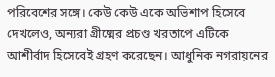পরিবেশের সঙ্গে। কেউ কেউ একে অভিশাপ হিসেবে দেখলেও, অন্যরা গ্রীষ্মের প্রচণ্ড খরতাপে এটিকে আশীর্বাদ হিসেবেই গ্রহণ করেছেন। আধুনিক নগরায়নের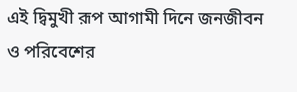এই দ্বিমুখী রূপ আগামী দিনে জনজীবন ও পরিবেশের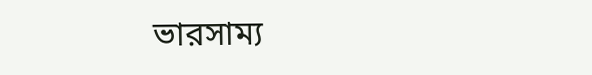ভারসাম্য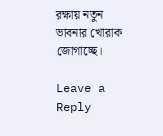রক্ষায় নতুন ভাবনার খোরাক জোগাচ্ছে।

Leave a Reply